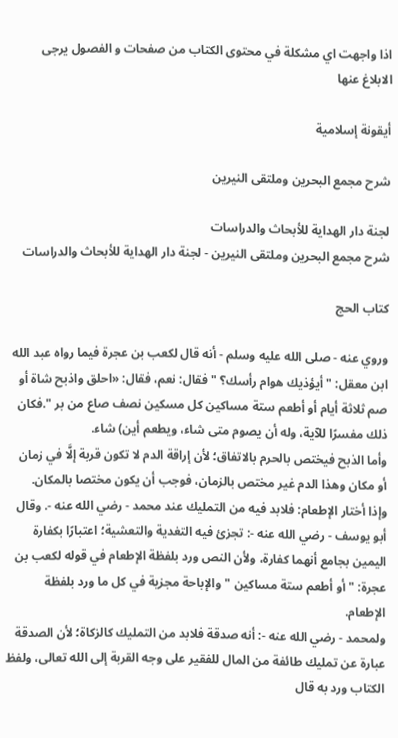اذا واجهت اي مشكلة في محتوى الكتاب من صفحات و الفصول يرجى الابلاغ عنها

أيقونة إسلامية

شرح مجمع البحرين وملتقى النيرين

لجنة دار الهداية للأبحاث والدراسات
شرح مجمع البحرين وملتقى النيرين - لجنة دار الهداية للأبحاث والدراسات

كتاب الحج

وروي عنه - صلى الله عليه وسلم - أنه قال لكعب بن عجرة فيما رواه عبد الله ابن معقل: "أيؤذيك هوام رأسك؟ "فقال: نعم، فقال: «احلق واذبح شاة أو صم ثلاثة أيام أو أطعم ستة مساكين كل مسكين نصف صاع من بر ".فكان ذلك مفسرًا للآية، وله أن يصوم متى شاء، ويطعم أين) شاء.
وأما الذبح فيختص بالحرم بالاتفاق؛ لأن إراقة الدم لا تكون قربة إلَّا في زمان أو مكان وهذا الدم غير مختص بالزمان، فوجب أن يكون مختصا بالمكان.
وإذا أختار الإطعام: فلابد فيه من التمليك عند محمد - رضي الله عنه -. وقال أبو يوسف - رضي الله عنه -: تجزئ فيه التغدية والتعشية؛ اعتبارًا بكفارة اليمين بجامع أنهما كفارة، ولأن النص ورد بلفظة الإطعام في قوله لكعب بن عجرة: " أو أطعم ستة مساكين "والإباحة مجزية في كل ما ورد بلفظة الإطعام.
ولمحمد - رضي الله عنه -: أنه صدقة فلابد من التمليك كالزكاة؛ لأن الصدقة عبارة عن تمليك طائفة من المال للفقير على وجه القربة إلى الله تعالى، ولفظ الكتاب ورد به قال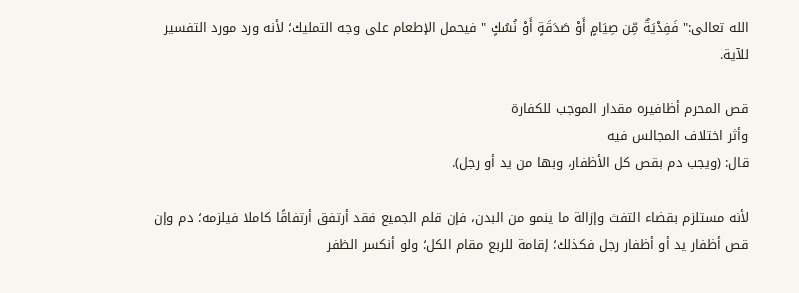الله تعالى:" فَفِدْيَةٌ مِّن صِيَامٍ أَوْ صَدَقَةٍ أَوْ نُسُكٍ " فيحمل الإطعام على وجه التمليك؛ لأنه ورد مورد التفسير للآية.

قص المحرم أظافيره مقدار الموجب للكفارة
وأثر اختلاف المجالس فيه
قال: (ويجب دم بقص كل الأظفار، وبها من يد أو رجل).

لأنه مستلزم بقضاء التفث وإزالة ما ينمو من البدن، فإن قلم الجميع فقد أرتفق أرتفاقًا كاملا فيلزمه؛ دم وإن قص أظفار يد أو أظفار رجل فكذلك؛ إقامة للربع مقام الكل؛ ولو أنكسر الظفر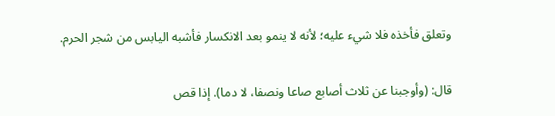وتعلق فأخذه فلا شيء عليه؛ لأنه لا ينمو بعد الانكسار فأشبه اليابس من شجر الحرم.

قال: (وأوجبنا عن ثلاث أصابع صاعا ونصفا، لا دما). إذا قص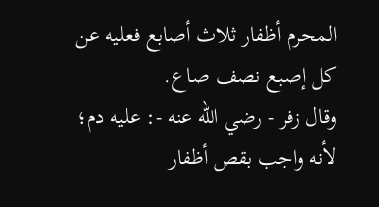المحرم أظفار ثلاث أصابع فعليه عن كل إصبع نصف صاع.
وقال زفر - رضي الله عنه -: عليه دم؛ لأنه واجب بقص أظفار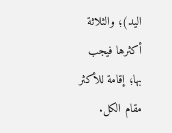اليد)؛ والثلاثة أكثرها فيجب بها؛ إقامة للأكثر مقام الكل.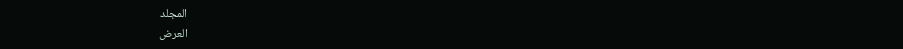المجلد
العرض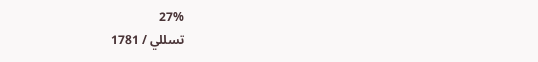27%
تسللي / 1781